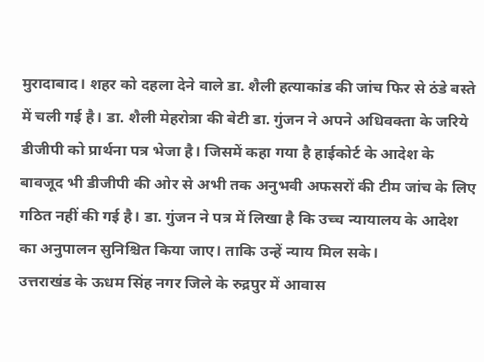मुरादाबाद। शहर को दहला देने वाले डा. शैली हत्याकांड की जांच फिर से ठंडे बस्ते में चली गई है। डा. शैली मेहरोत्रा की बेटी डा. गुंजन ने अपने अधिवक्ता के जरिये डीजीपी को प्रार्थना पत्र भेजा है। जिसमें कहा गया है हाईकोर्ट के आदेश के बावजूद भी डीजीपी की ओर से अभी तक अनुभवी अफसरों की टीम जांच के लिए गठित नहीं की गई है। डा. गुंजन ने पत्र में लिखा है कि उच्च न्यायालय के आदेश का अनुपालन सुनिश्चित किया जाए। ताकि उन्हें न्याय मिल सके।
उत्तराखंड के ऊधम सिंह नगर जिले के रुद्रपुर में आवास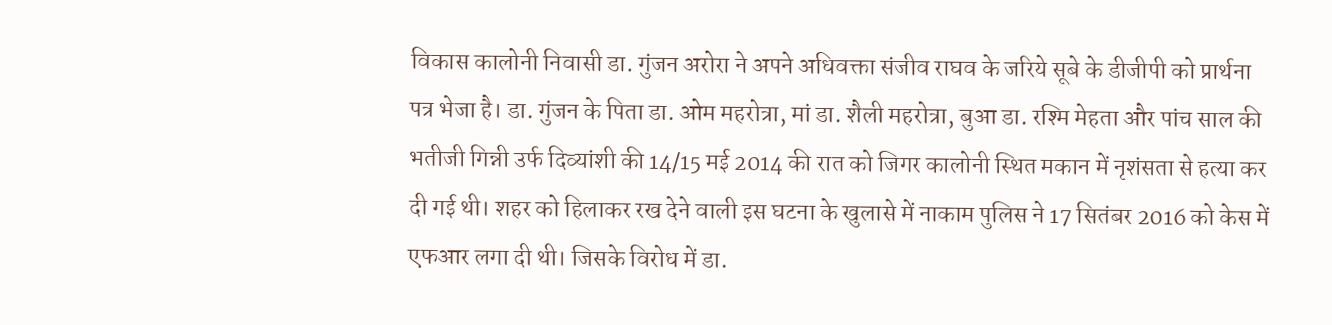विकास कालोनी निवासी डा. गुंजन अरोरा ने अपने अधिवक्ता संजीव राघव के जरिये सूबे के डीजीपी को प्रार्थना पत्र भेजा है। डा. गुंजन के पिता डा. ओम महरोत्रा, मां डा. शैली महरोत्रा, बुआ डा. रश्मि मेहता और पांच साल की भतीजी गिन्नी उर्फ दिव्यांशी की 14/15 मई 2014 की रात को जिगर कालोनी स्थित मकान में नृशंसता से हत्या कर दी गई थी। शहर को हिलाकर रख देने वाली इस घटना के खुलासे में नाकाम पुलिस ने 17 सितंबर 2016 को केस में एफआर लगा दी थी। जिसके विरोध में डा.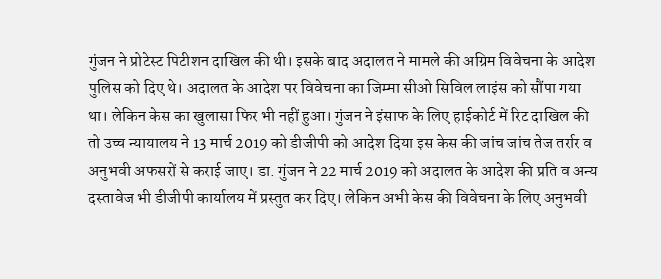गुंजन ने प्रोटेस्ट पिटीशन दाखिल की थी। इसके बाद अदालत ने मामले की अग्रिम विवेचना के आदेश पुलिस को दिए थे। अदालत के आदेश पर विवेचना का जिम्मा सीओ सिविल लाइंस को सौंपा गया था। लेकिन केस का खुलासा फिर भी नहीं हुआ। गुंजन ने इंसाफ के लिए हाईकोर्ट में रिट दाखिल की तो उच्च न्यायालय ने 13 मार्च 2019 को डीजीपी को आदेश दिया इस केस की जांच जांच तेज तर्रार व अनुभवी अफसरों से कराई जाए। डा. गुंजन ने 22 मार्च 2019 को अदालत के आदेश की प्रति व अन्य दस्तावेज भी डीजीपी कार्यालय में प्रस्तुत कर दिए। लेकिन अभी केस की विवेचना के लिए अनुभवी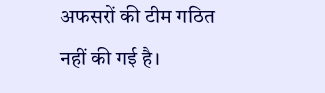अफसरों की टीम गठित नहीं की गई है।